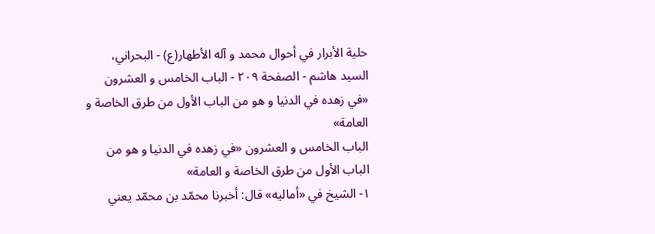حلية الأبرار في أحوال محمد و آله الأطهار(ع) - البحراني، السيد هاشم - الصفحة ٢٠٩ - الباب الخامس و العشرون «في زهده في الدنيا و هو من الباب الأول من طرق الخاصة و العامة»
الباب الخامس و العشرون «في زهده في الدنيا و هو من الباب الأول من طرق الخاصة و العامة»
١- الشيخ في «أماليه» قال: أخبرنا محمّد بن محمّد يعني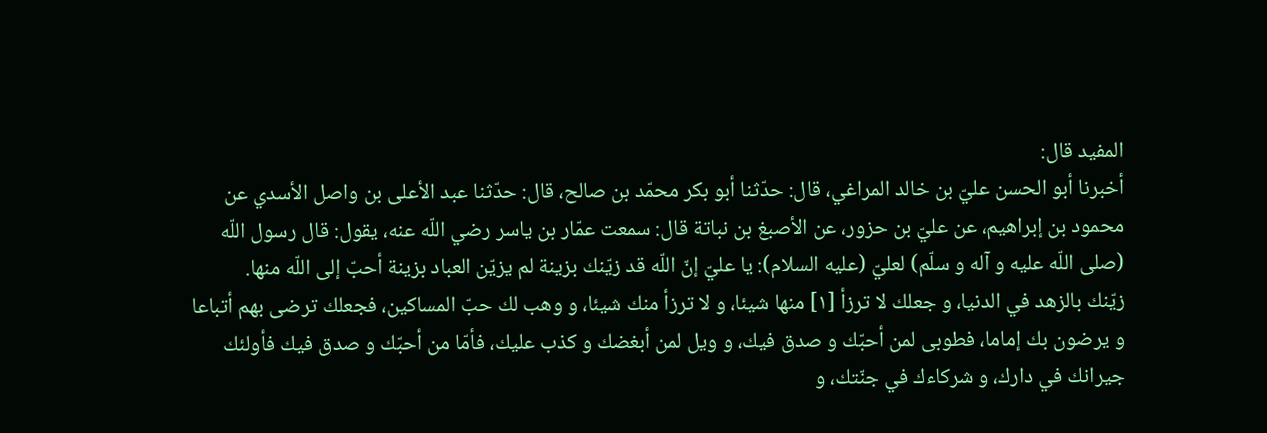المفيد قال:
أخبرنا أبو الحسن عليّ بن خالد المراغي، قال: حدّثنا أبو بكر محمّد بن صالح، قال: حدّثنا عبد الأعلى بن واصل الأسدي عن محمود بن إبراهيم، عن عليّ بن حزور، عن الأصبغ بن نباتة قال: سمعت عمّار بن ياسر رضي اللّه عنه، يقول: قال رسول اللّه (صلى اللّه عليه و آله و سلّم) لعليّ (عليه السلام): يا عليّ إنّ اللّه قد زيّنك بزينة لم يزيّن العباد بزينة أحبّ إلى اللّه منها.
زيّنك بالزهد في الدنيا، و جعلك لا ترزأ [١] منها شيئا، و لا ترزأ منك شيئا، و وهب لك حبّ المساكين، فجعلك ترضى بهم أتباعا و يرضون بك إماما، فطوبى لمن أحبّك و صدق فيك، و ويل لمن أبغضك و كذب عليك، فأمّا من أحبّك و صدق فيك فأولئك جيرانك في دارك، و شركاءك في جنّتك، و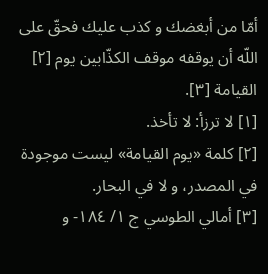أمّا من أبغضك و كذب عليك فحقّ على اللّه أن يوقفه موقف الكذّابين يوم [٢] القيامة [٣].
[١] لا ترزأ: لا تأخذ.
[٢] كلمة «يوم القيامة» ليست موجودة في المصدر، و لا في البحار.
[٣] أمالي الطوسي ج ١/ ١٨٤- و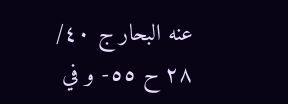عنه البحار ج ٤٠/ ٢٨ ح ٥٥- و في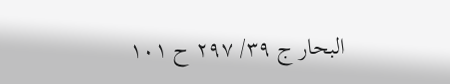البحار ج ٣٩/ ٢٩٧ ح ١٠١